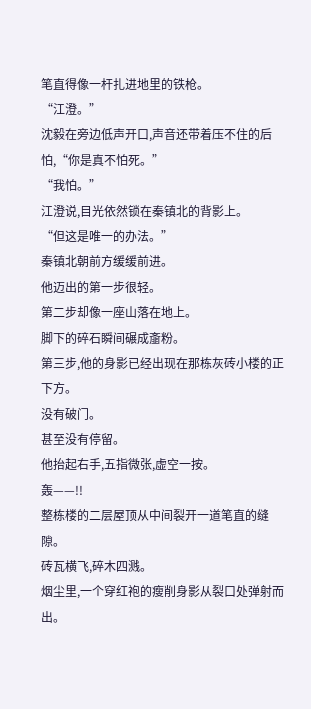笔直得像一杆扎进地里的铁枪。
“江澄。”
沈毅在旁边低声开口,声音还带着压不住的后怕,“你是真不怕死。”
“我怕。”
江澄说,目光依然锁在秦镇北的背影上。
“但这是唯一的办法。”
秦镇北朝前方缓缓前进。
他迈出的第一步很轻。
第二步却像一座山落在地上。
脚下的碎石瞬间碾成齑粉。
第三步,他的身影已经出现在那栋灰砖小楼的正下方。
没有破门。
甚至没有停留。
他抬起右手,五指微张,虚空一按。
轰——!!
整栋楼的二层屋顶从中间裂开一道笔直的缝隙。
砖瓦横飞,碎木四溅。
烟尘里,一个穿红袍的瘦削身影从裂口处弹射而出。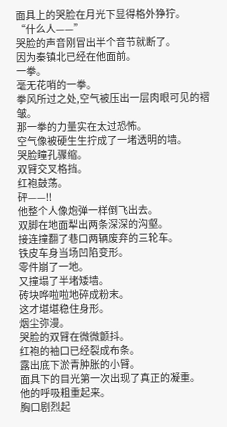面具上的哭脸在月光下显得格外狰狞。
“什么人——”
哭脸的声音刚冒出半个音节就断了。
因为秦镇北已经在他面前。
一拳。
毫无花哨的一拳。
拳风所过之处,空气被压出一层肉眼可见的褶皱。
那一拳的力量实在太过恐怖。
空气像被硬生生拧成了一堵透明的墙。
哭脸瞳孔骤缩。
双臂交叉格挡。
红袍鼓荡。
砰——!!
他整个人像炮弹一样倒飞出去。
双脚在地面犁出两条深深的沟壑。
接连撞翻了巷口两辆废弃的三轮车。
铁皮车身当场凹陷变形。
零件崩了一地。
又撞塌了半堵矮墙。
砖块哗啦啦地碎成粉末。
这才堪堪稳住身形。
烟尘弥漫。
哭脸的双臂在微微颤抖。
红袍的袖口已经裂成布条。
露出底下淤青肿胀的小臂。
面具下的目光第一次出现了真正的凝重。
他的呼吸粗重起来。
胸口剧烈起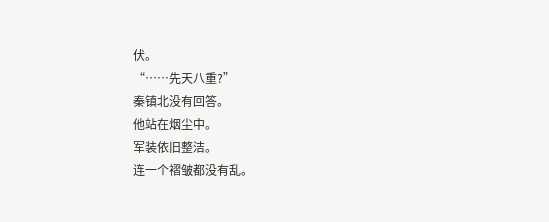伏。
“……先天八重?”
秦镇北没有回答。
他站在烟尘中。
军装依旧整洁。
连一个褶皱都没有乱。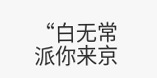“白无常派你来京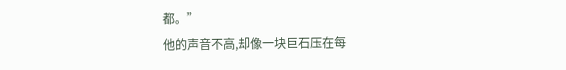都。”
他的声音不高,却像一块巨石压在每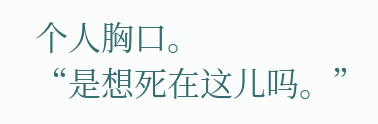个人胸口。
“是想死在这儿吗。”